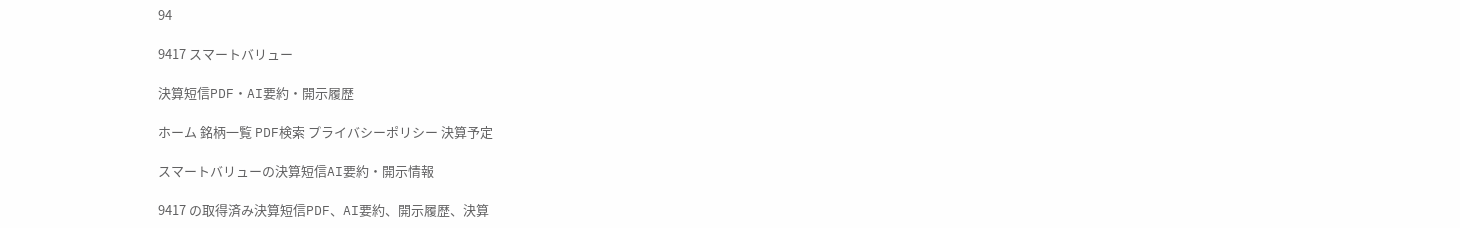94

9417 スマートバリュー

決算短信PDF・AI要約・開示履歴

ホーム 銘柄一覧 PDF検索 プライバシーポリシー 決算予定

スマートバリューの決算短信AI要約・開示情報

9417 の取得済み決算短信PDF、AI要約、開示履歴、決算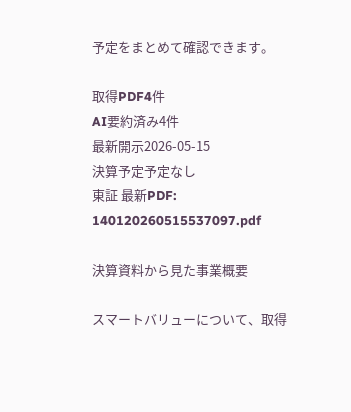予定をまとめて確認できます。

取得PDF4件
AI要約済み4件
最新開示2026-05-15
決算予定予定なし
東証 最新PDF: 140120260515537097.pdf

決算資料から見た事業概要

スマートバリューについて、取得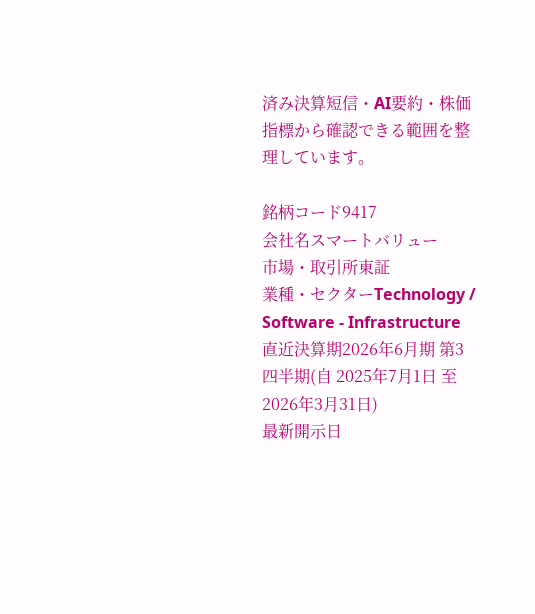済み決算短信・AI要約・株価指標から確認できる範囲を整理しています。

銘柄コード9417
会社名スマートバリュー
市場・取引所東証
業種・セクターTechnology / Software - Infrastructure
直近決算期2026年6月期 第3四半期(自 2025年7月1日 至 2026年3月31日)
最新開示日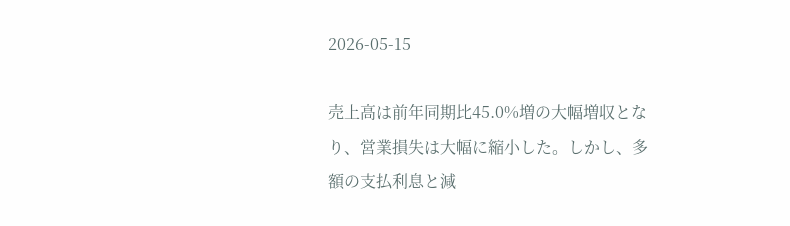2026-05-15

売上高は前年同期比45.0%増の大幅増収となり、営業損失は大幅に縮小した。しかし、多額の支払利息と減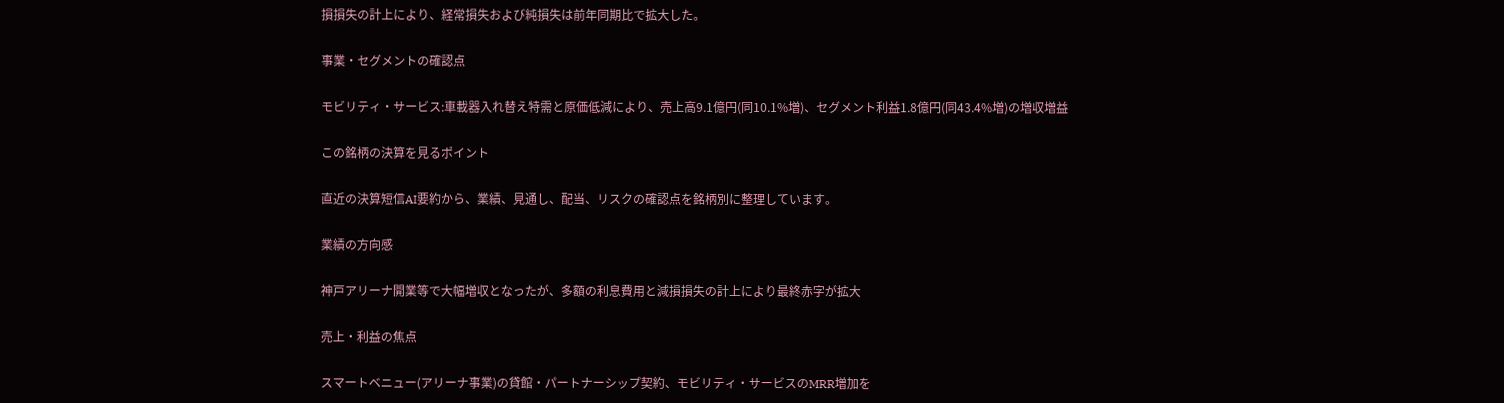損損失の計上により、経常損失および純損失は前年同期比で拡大した。

事業・セグメントの確認点

モビリティ・サービス:車載器入れ替え特需と原価低減により、売上高9.1億円(同10.1%増)、セグメント利益1.8億円(同43.4%増)の増収増益

この銘柄の決算を見るポイント

直近の決算短信AI要約から、業績、見通し、配当、リスクの確認点を銘柄別に整理しています。

業績の方向感

神戸アリーナ開業等で大幅増収となったが、多額の利息費用と減損損失の計上により最終赤字が拡大

売上・利益の焦点

スマートベニュー(アリーナ事業)の貸館・パートナーシップ契約、モビリティ・サービスのMRR増加を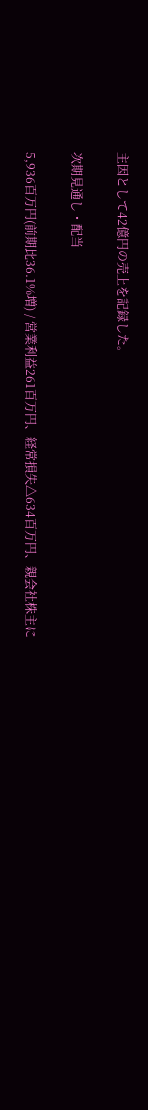主因として42億円の売上を記録した。

次期見通し・配当

5,936百万円(前期比36.1%増) / 営業利益261百万円、経常損失△634百万円、親会社株主に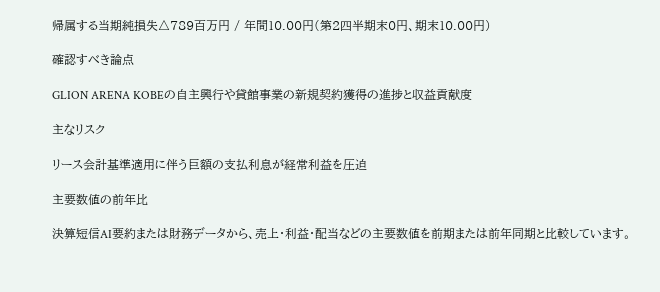帰属する当期純損失△789百万円 / 年間10.00円(第2四半期末0円、期末10.00円)

確認すべき論点

GLION ARENA KOBEの自主興行や貸館事業の新規契約獲得の進捗と収益貢献度

主なリスク

リース会計基準適用に伴う巨額の支払利息が経常利益を圧迫

主要数値の前年比

決算短信AI要約または財務データから、売上・利益・配当などの主要数値を前期または前年同期と比較しています。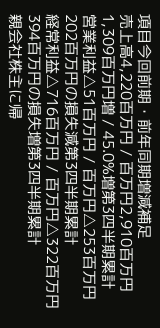項目今回前期・前年同期増減補足
売上高4,220百万円 / 百万円2,910百万円1,309百万円増 / 45.0%増第3四半期累計
営業利益△51百万円 / 百万円△253百万円202百万円の損失減第3四半期累計
経常利益△716百万円 / 百万円△322百万円394百万円の損失増第3四半期累計
親会社株主に帰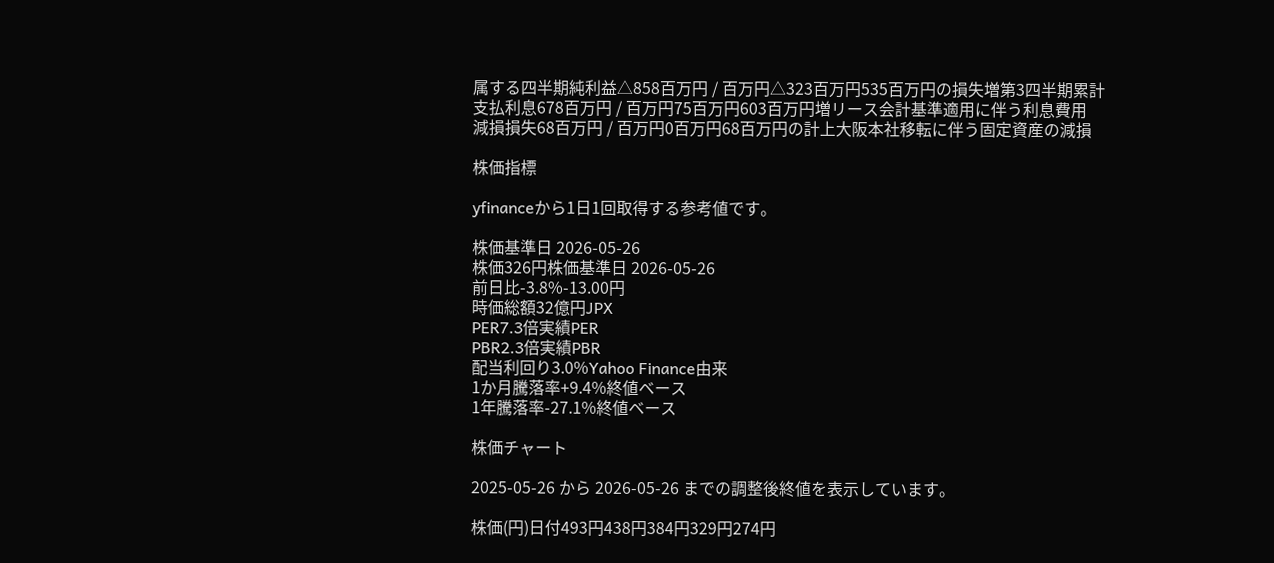属する四半期純利益△858百万円 / 百万円△323百万円535百万円の損失増第3四半期累計
支払利息678百万円 / 百万円75百万円603百万円増リース会計基準適用に伴う利息費用
減損損失68百万円 / 百万円0百万円68百万円の計上大阪本社移転に伴う固定資産の減損

株価指標

yfinanceから1日1回取得する参考値です。

株価基準日 2026-05-26
株価326円株価基準日 2026-05-26
前日比-3.8%-13.00円
時価総額32億円JPX
PER7.3倍実績PER
PBR2.3倍実績PBR
配当利回り3.0%Yahoo Finance由来
1か月騰落率+9.4%終値ベース
1年騰落率-27.1%終値ベース

株価チャート

2025-05-26 から 2026-05-26 までの調整後終値を表示しています。

株価(円)日付493円438円384円329円274円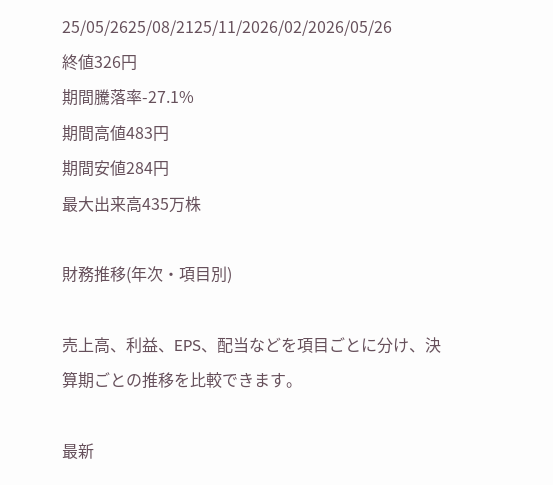25/05/2625/08/2125/11/2026/02/2026/05/26
終値326円
期間騰落率-27.1%
期間高値483円
期間安値284円
最大出来高435万株

財務推移(年次・項目別)

売上高、利益、EPS、配当などを項目ごとに分け、決算期ごとの推移を比較できます。

最新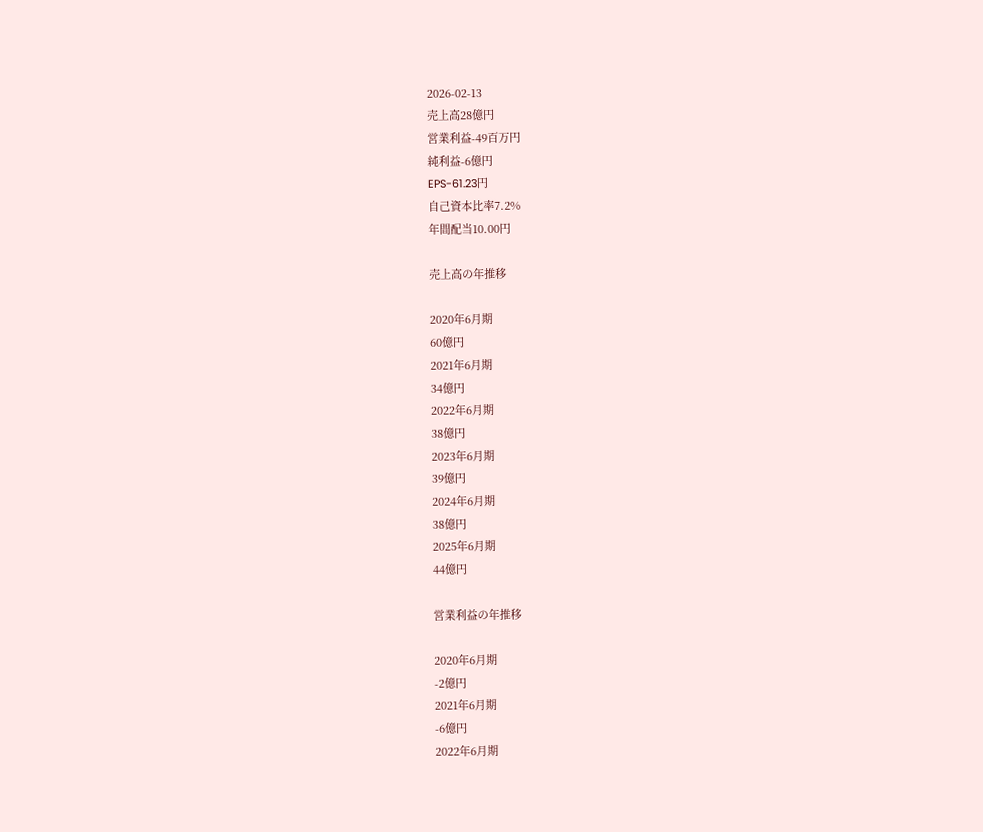2026-02-13
売上高28億円
営業利益-49百万円
純利益-6億円
EPS-61.23円
自己資本比率7.2%
年間配当10.00円

売上高の年推移

2020年6月期
60億円
2021年6月期
34億円
2022年6月期
38億円
2023年6月期
39億円
2024年6月期
38億円
2025年6月期
44億円

営業利益の年推移

2020年6月期
-2億円
2021年6月期
-6億円
2022年6月期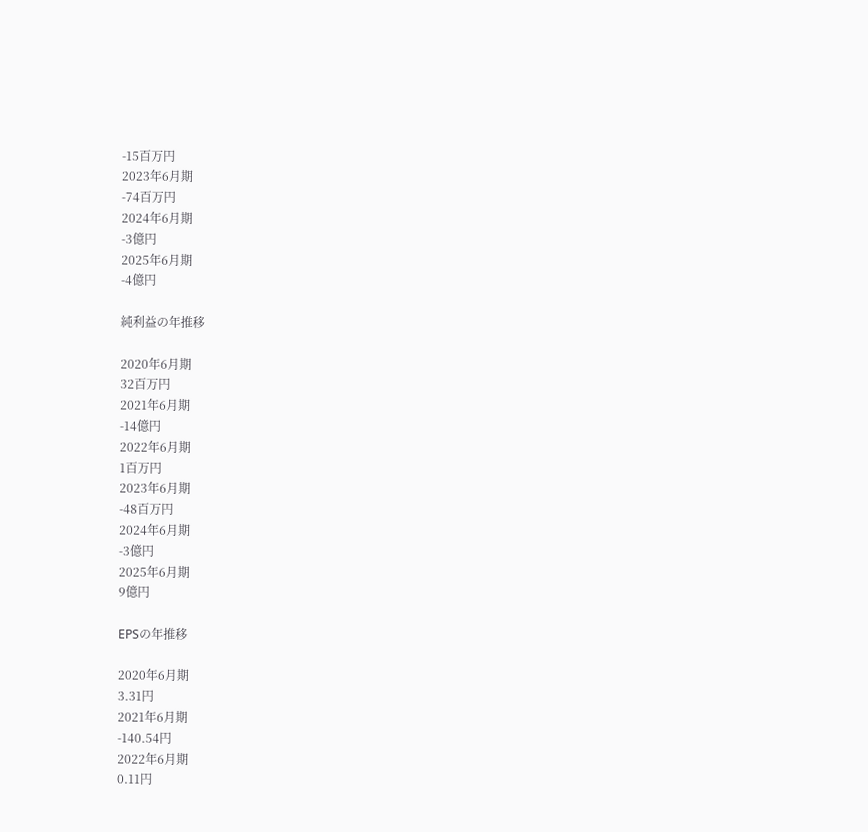-15百万円
2023年6月期
-74百万円
2024年6月期
-3億円
2025年6月期
-4億円

純利益の年推移

2020年6月期
32百万円
2021年6月期
-14億円
2022年6月期
1百万円
2023年6月期
-48百万円
2024年6月期
-3億円
2025年6月期
9億円

EPSの年推移

2020年6月期
3.31円
2021年6月期
-140.54円
2022年6月期
0.11円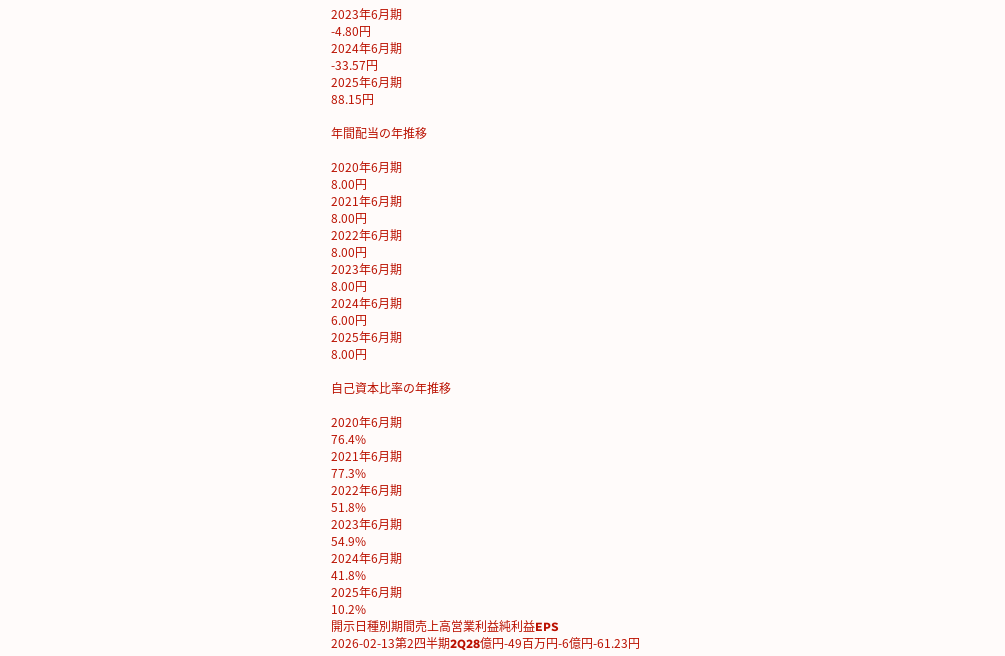2023年6月期
-4.80円
2024年6月期
-33.57円
2025年6月期
88.15円

年間配当の年推移

2020年6月期
8.00円
2021年6月期
8.00円
2022年6月期
8.00円
2023年6月期
8.00円
2024年6月期
6.00円
2025年6月期
8.00円

自己資本比率の年推移

2020年6月期
76.4%
2021年6月期
77.3%
2022年6月期
51.8%
2023年6月期
54.9%
2024年6月期
41.8%
2025年6月期
10.2%
開示日種別期間売上高営業利益純利益EPS
2026-02-13第2四半期2Q28億円-49百万円-6億円-61.23円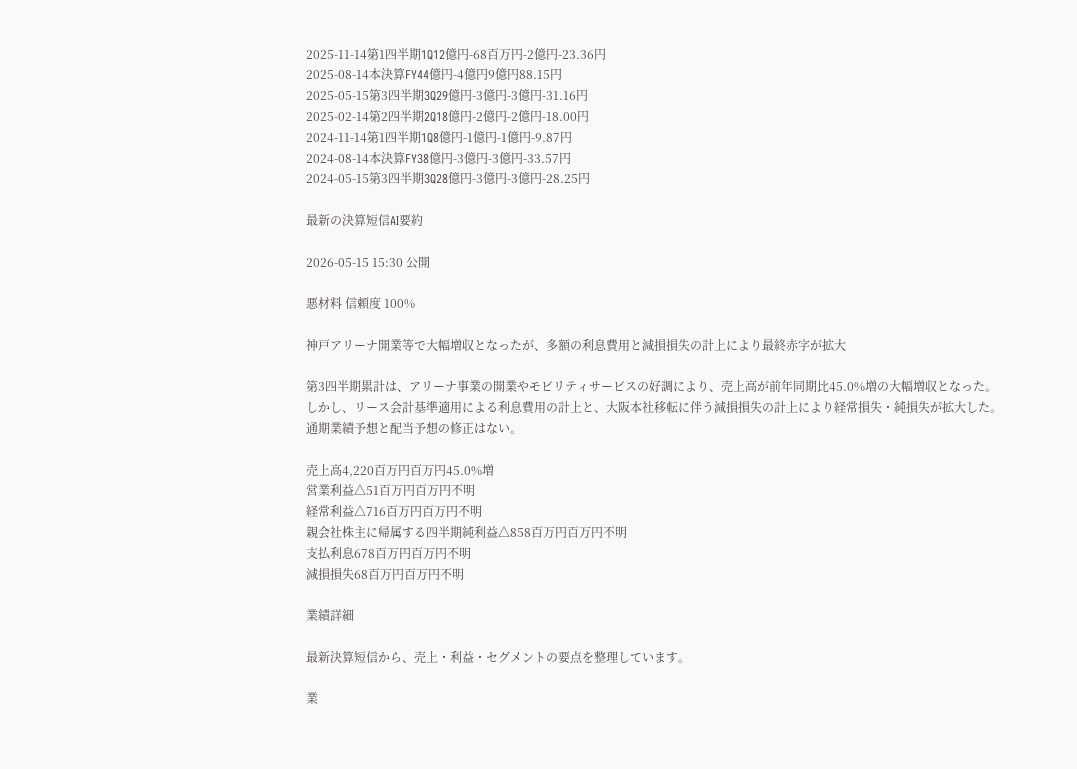2025-11-14第1四半期1Q12億円-68百万円-2億円-23.36円
2025-08-14本決算FY44億円-4億円9億円88.15円
2025-05-15第3四半期3Q29億円-3億円-3億円-31.16円
2025-02-14第2四半期2Q18億円-2億円-2億円-18.00円
2024-11-14第1四半期1Q8億円-1億円-1億円-9.87円
2024-08-14本決算FY38億円-3億円-3億円-33.57円
2024-05-15第3四半期3Q28億円-3億円-3億円-28.25円

最新の決算短信AI要約

2026-05-15 15:30 公開

悪材料 信頼度 100%

神戸アリーナ開業等で大幅増収となったが、多額の利息費用と減損損失の計上により最終赤字が拡大

第3四半期累計は、アリーナ事業の開業やモビリティサービスの好調により、売上高が前年同期比45.0%増の大幅増収となった。しかし、リース会計基準適用による利息費用の計上と、大阪本社移転に伴う減損損失の計上により経常損失・純損失が拡大した。通期業績予想と配当予想の修正はない。

売上高4,220百万円百万円45.0%増
営業利益△51百万円百万円不明
経常利益△716百万円百万円不明
親会社株主に帰属する四半期純利益△858百万円百万円不明
支払利息678百万円百万円不明
減損損失68百万円百万円不明

業績詳細

最新決算短信から、売上・利益・セグメントの要点を整理しています。

業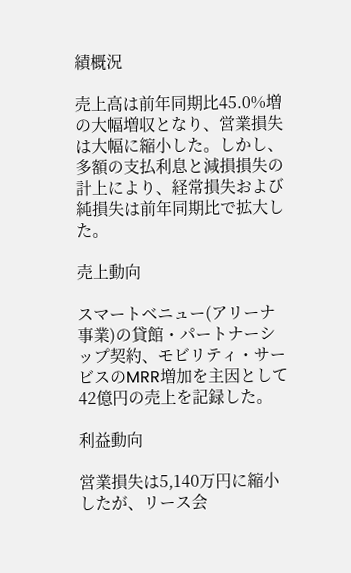績概況

売上高は前年同期比45.0%増の大幅増収となり、営業損失は大幅に縮小した。しかし、多額の支払利息と減損損失の計上により、経常損失および純損失は前年同期比で拡大した。

売上動向

スマートベニュー(アリーナ事業)の貸館・パートナーシップ契約、モビリティ・サービスのMRR増加を主因として42億円の売上を記録した。

利益動向

営業損失は5,140万円に縮小したが、リース会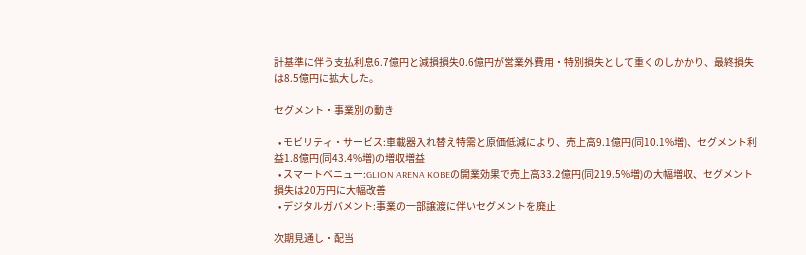計基準に伴う支払利息6.7億円と減損損失0.6億円が営業外費用・特別損失として重くのしかかり、最終損失は8.5億円に拡大した。

セグメント・事業別の動き

  • モビリティ・サービス:車載器入れ替え特需と原価低減により、売上高9.1億円(同10.1%増)、セグメント利益1.8億円(同43.4%増)の増収増益
  • スマートベニュー:GLION ARENA KOBEの開業効果で売上高33.2億円(同219.5%増)の大幅増収、セグメント損失は20万円に大幅改善
  • デジタルガバメント:事業の一部譲渡に伴いセグメントを廃止

次期見通し・配当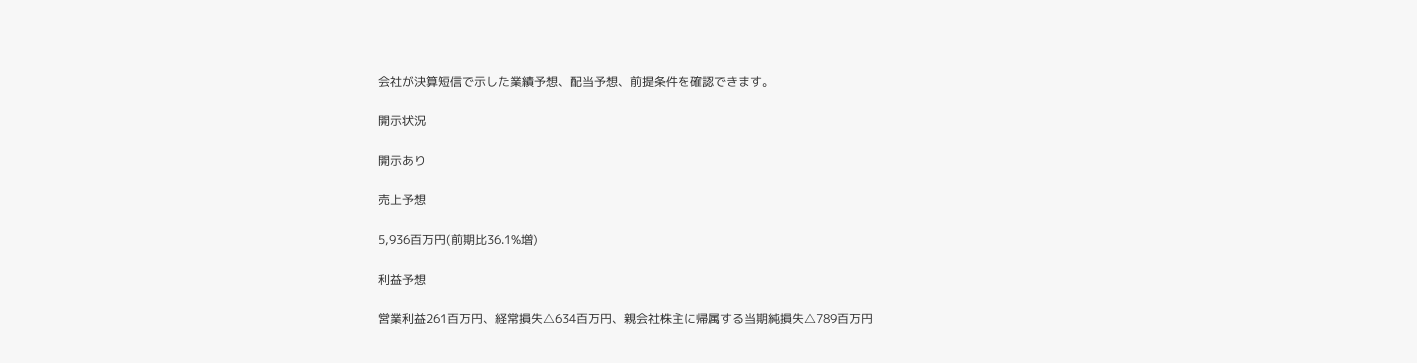会社が決算短信で示した業績予想、配当予想、前提条件を確認できます。

開示状況

開示あり

売上予想

5,936百万円(前期比36.1%増)

利益予想

営業利益261百万円、経常損失△634百万円、親会社株主に帰属する当期純損失△789百万円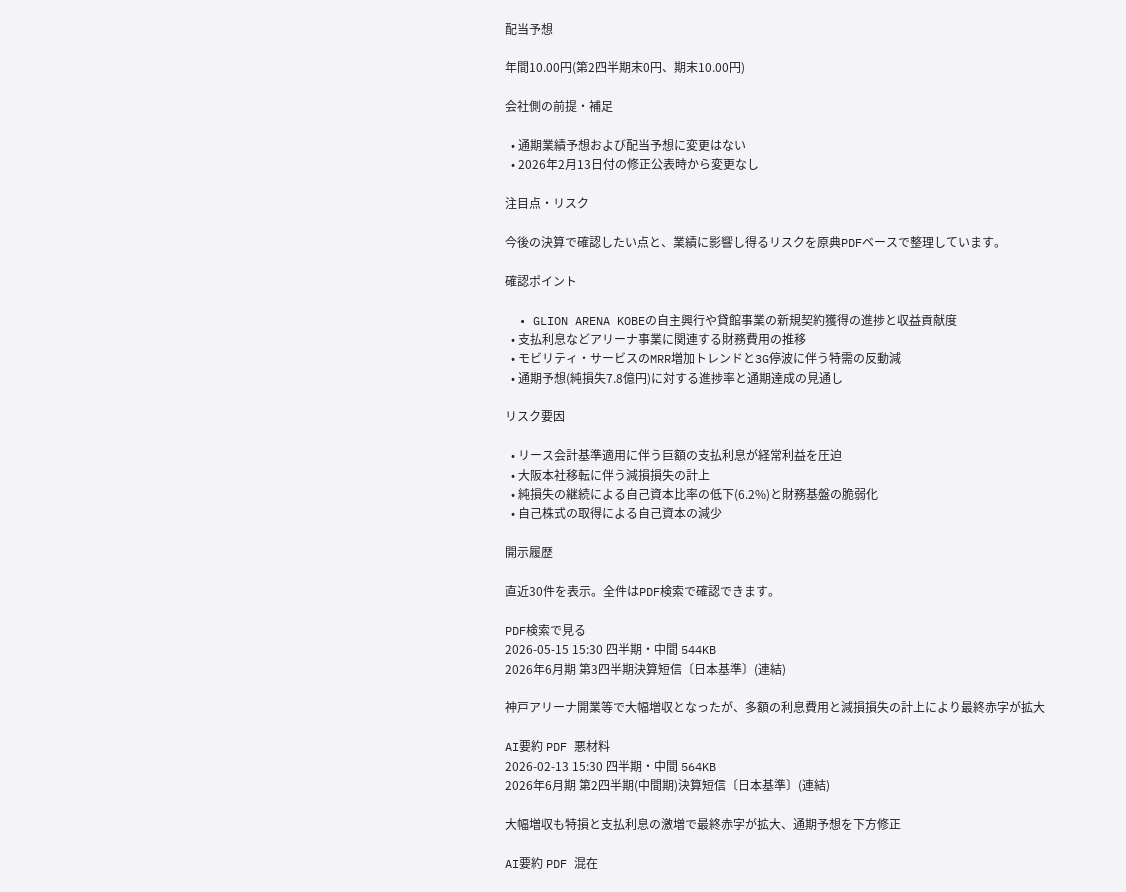配当予想

年間10.00円(第2四半期末0円、期末10.00円)

会社側の前提・補足

  • 通期業績予想および配当予想に変更はない
  • 2026年2月13日付の修正公表時から変更なし

注目点・リスク

今後の決算で確認したい点と、業績に影響し得るリスクを原典PDFベースで整理しています。

確認ポイント

  • GLION ARENA KOBEの自主興行や貸館事業の新規契約獲得の進捗と収益貢献度
  • 支払利息などアリーナ事業に関連する財務費用の推移
  • モビリティ・サービスのMRR増加トレンドと3G停波に伴う特需の反動減
  • 通期予想(純損失7.8億円)に対する進捗率と通期達成の見通し

リスク要因

  • リース会計基準適用に伴う巨額の支払利息が経常利益を圧迫
  • 大阪本社移転に伴う減損損失の計上
  • 純損失の継続による自己資本比率の低下(6.2%)と財務基盤の脆弱化
  • 自己株式の取得による自己資本の減少

開示履歴

直近30件を表示。全件はPDF検索で確認できます。

PDF検索で見る
2026-05-15 15:30 四半期・中間 544KB
2026年6月期 第3四半期決算短信〔日本基準〕(連結)

神戸アリーナ開業等で大幅増収となったが、多額の利息費用と減損損失の計上により最終赤字が拡大

AI要約 PDF 悪材料
2026-02-13 15:30 四半期・中間 564KB
2026年6月期 第2四半期(中間期)決算短信〔日本基準〕(連結)

大幅増収も特損と支払利息の激増で最終赤字が拡大、通期予想を下方修正

AI要約 PDF 混在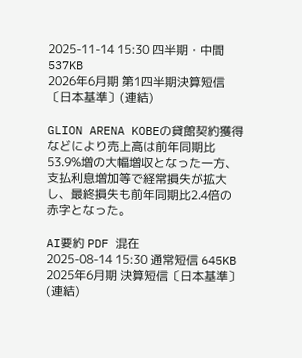2025-11-14 15:30 四半期・中間 537KB
2026年6月期 第1四半期決算短信〔日本基準〕(連結)

GLION ARENA KOBEの貸館契約獲得などにより売上高は前年同期比53.9%増の大幅増収となった一方、支払利息増加等で経常損失が拡大し、最終損失も前年同期比2.4倍の赤字となった。

AI要約 PDF 混在
2025-08-14 15:30 通常短信 645KB
2025年6月期 決算短信〔日本基準〕(連結)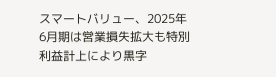スマートバリュー、2025年6月期は営業損失拡大も特別利益計上により黒字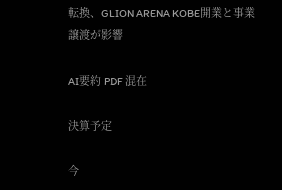転換、GLION ARENA KOBE開業と事業譲渡が影響

AI要約 PDF 混在

決算予定

今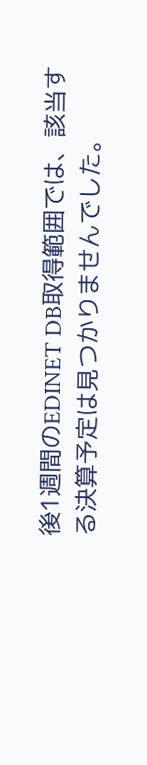後1週間のEDINET DB取得範囲では、該当する決算予定は見つかりませんでした。